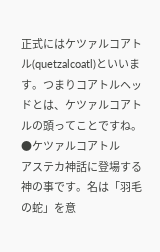正式にはケツァルコアトル(quetzalcoatl)といいます。つまりコアトルヘッドとは、ケツァルコアトルの頭ってことですね。
●ケツァルコアトル
アステカ神話に登場する神の事です。名は「羽毛の蛇」を意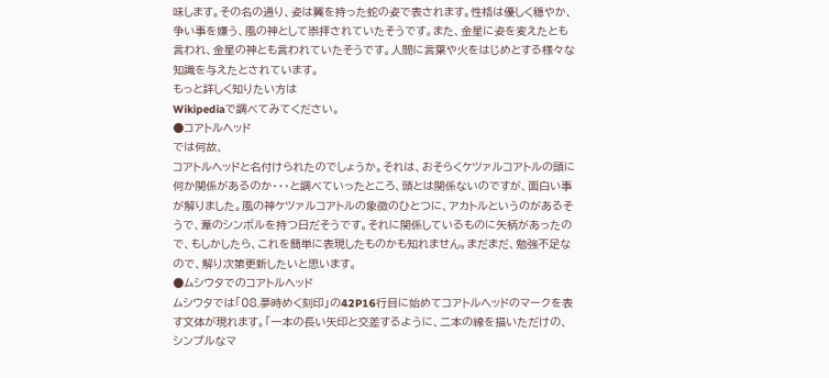味します。その名の通り、姿は翼を持った蛇の姿で表されます。性格は優しく穏やか、争い事を嫌う、風の神として崇拝されていたそうです。また、金星に姿を変えたとも言われ、金星の神とも言われていたそうです。人間に言葉や火をはじめとする様々な知識を与えたとされています。
もっと詳しく知りたい方は
Wikipediaで調べてみてください。
●コアトルヘッド
では何故、
コアトルヘッドと名付けられたのでしょうか。それは、おそらくケツァルコアトルの頭に何か関係があるのか・・・と調べていったところ、頭とは関係ないのですが、面白い事が解りました。風の神ケツァルコアトルの象徴のひとつに、アカトルというのがあるそうで、葦のシンボルを持つ日だそうです。それに関係しているものに矢柄があったので、もしかしたら、これを簡単に表現したものかも知れません。まだまだ、勉強不足なので、解り次第更新したいと思います。
●ムシウタでのコアトルヘッド
ムシウタでは「08.夢時めく刻印」の42P16行目に始めてコアトルヘッドのマークを表す文体が現れます。「一本の長い矢印と交差するように、二本の線を描いただけの、シンプルなマ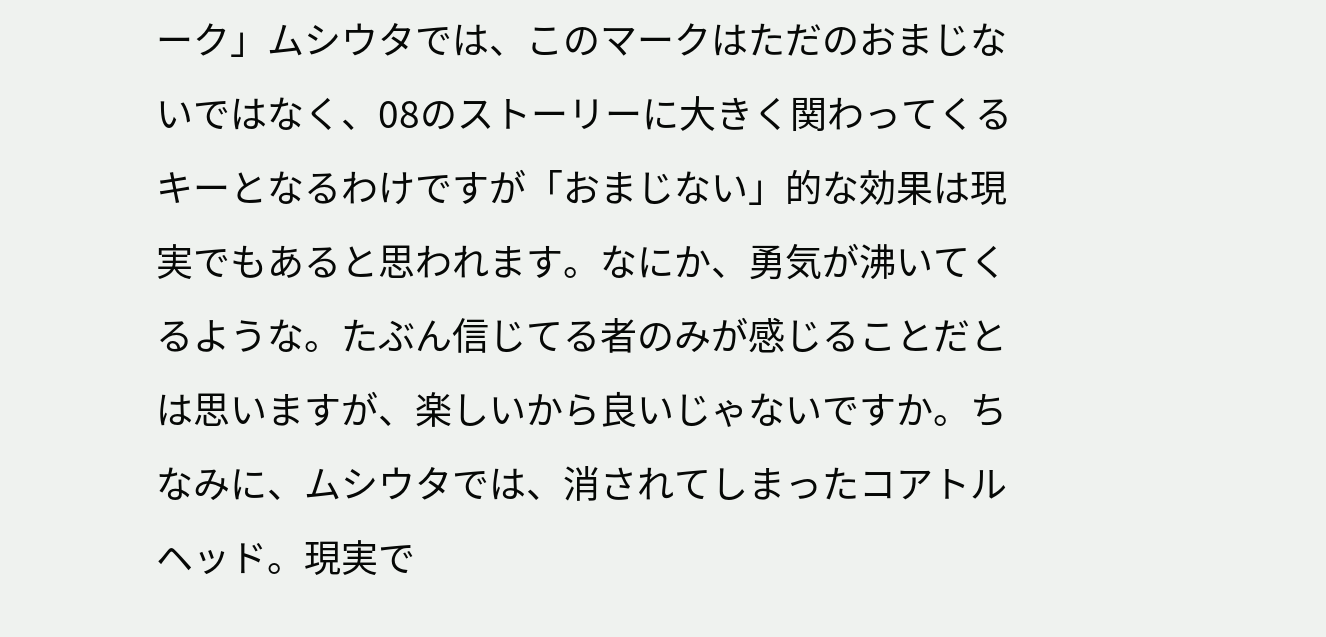ーク」ムシウタでは、このマークはただのおまじないではなく、08のストーリーに大きく関わってくるキーとなるわけですが「おまじない」的な効果は現実でもあると思われます。なにか、勇気が沸いてくるような。たぶん信じてる者のみが感じることだとは思いますが、楽しいから良いじゃないですか。ちなみに、ムシウタでは、消されてしまったコアトルヘッド。現実で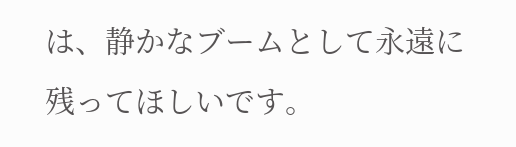は、静かなブームとして永遠に残ってほしいです。